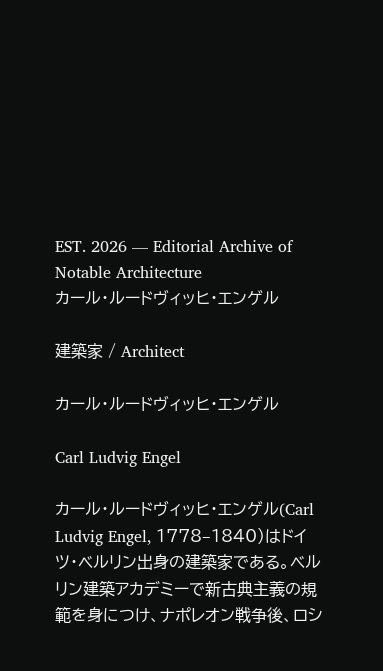EST. 2026 — Editorial Archive of Notable Architecture
カール・ルードヴィッヒ・エンゲル

建築家 / Architect

カール・ルードヴィッヒ・エンゲル

Carl Ludvig Engel

カール・ルードヴィッヒ・エンゲル(Carl Ludvig Engel, 1778–1840)はドイツ・ベルリン出身の建築家である。ベルリン建築アカデミーで新古典主義の規範を身につけ、ナポレオン戦争後、ロシ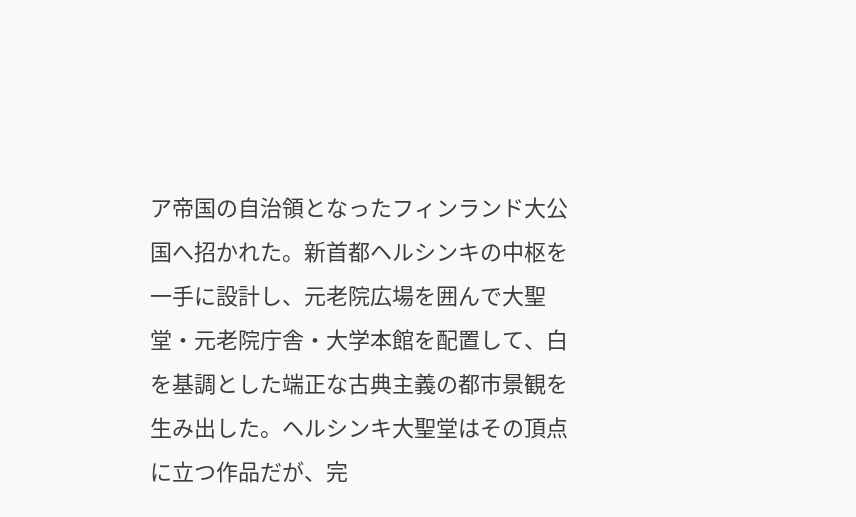ア帝国の自治領となったフィンランド大公国へ招かれた。新首都ヘルシンキの中枢を一手に設計し、元老院広場を囲んで大聖堂・元老院庁舎・大学本館を配置して、白を基調とした端正な古典主義の都市景観を生み出した。ヘルシンキ大聖堂はその頂点に立つ作品だが、完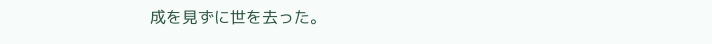成を見ずに世を去った。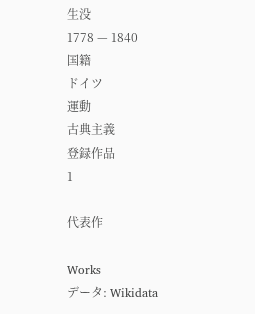生没
1778 — 1840
国籍
ドイツ
運動
古典主義
登録作品
1

代表作

Works
データ: Wikidata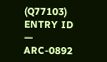(Q77103)
ENTRY ID — ARC-0892